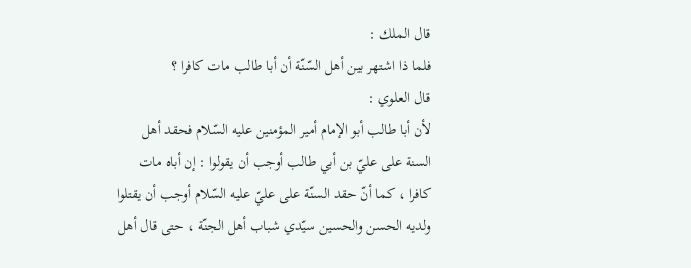قال الملك :
فلما ذا اشتهر بين أهل السّنّة أن أبا طالب مات كافرا ؟
قال العلوي :
لأن أبا طالب أبو الإمام أمير المؤمنين عليه السّلام فحقد أهل السنة على عليّ بن أبي طالب أوجب أن يقولوا : إن أباه مات كافرا ، كما أنّ حقد السنّة على عليّ عليه السّلام أوجب أن يقتلوا ولديه الحسن والحسين سيّدي شباب أهل الجنّة ، حتى قال أهل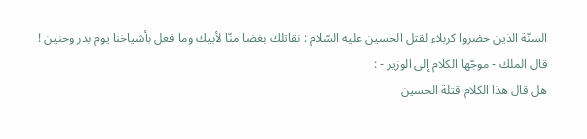السنّة الذين حضروا كربلاء لقتل الحسين عليه السّلام : نقاتلك بغضا منّا لأبيك وما فعل بأشياخنا يوم بدر وحنين !
قال الملك - موجّها الكلام إلى الوزير - :
هل قال هذا الكلام قتلة الحسين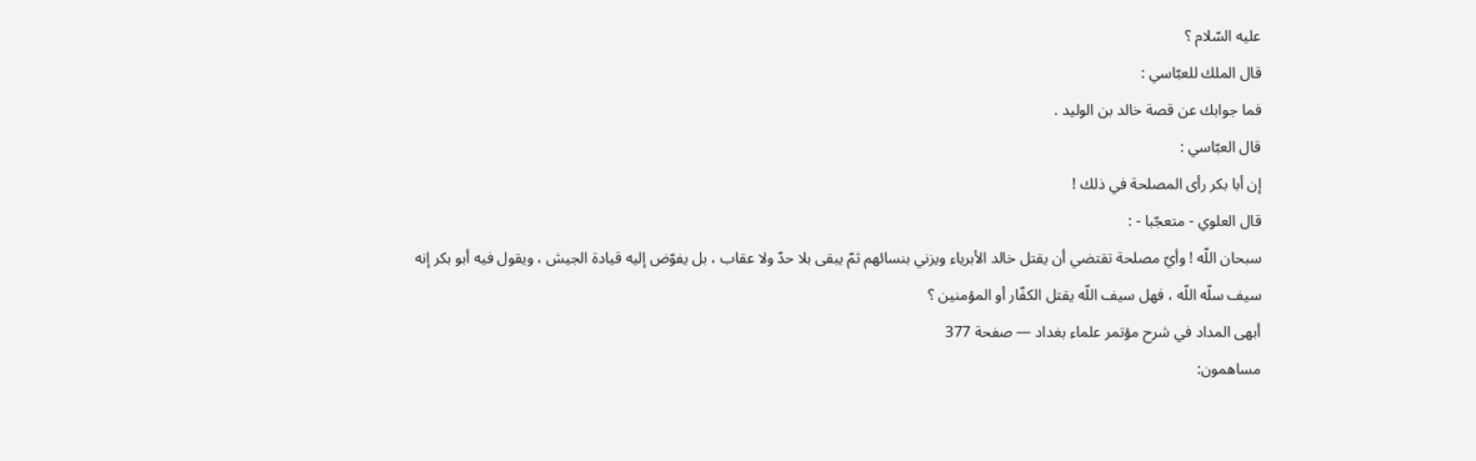عليه السّلام ؟
قال الملك للعبّاسي :
فما جوابك عن قصة خالد بن الوليد .
قال العبّاسي :
إن أبا بكر رأى المصلحة في ذلك !
قال العلوي - متعجّبا - :
سبحان اللّه ! وأيّ مصلحة تقتضي أن يقتل خالد الأبرياء ويزني بنسائهم ثمّ يبقى بلا حدّ ولا عقاب ، بل يفوّض إليه قيادة الجيش ، ويقول فيه أبو بكر إنه سيف سلّه اللّه ، فهل سيف اللّه يقتل الكفّار أو المؤمنين ؟
أبهى المداد في شرح مؤتمر علماء بغداد — صفحة 377
مساهمون: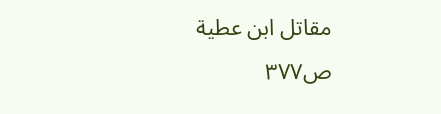مقاتل ابن عطية
ص٣٧٧